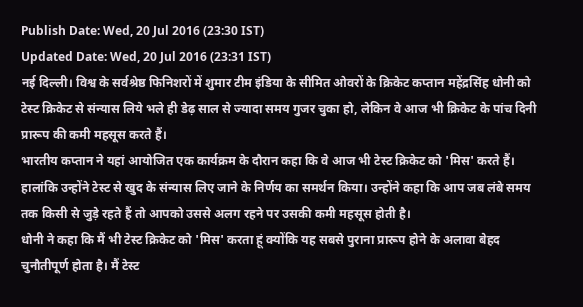Publish Date: Wed, 20 Jul 2016 (23:30 IST)
Updated Date: Wed, 20 Jul 2016 (23:31 IST)
नई दिल्ली। विश्व के सर्वश्रेष्ठ फिनिशरों में शुमार टीम इंडिया के सीमित ओवरों के क्रिकेट कप्तान महेंद्रसिंह धोनी को टेस्ट क्रिकेट से संन्यास लिये भले ही डेढ़ साल से ज्यादा समय गुजर चुका हो, लेकिन वे आज भी क्रिकेट के पांच दिनी प्रारूप की कमी महसूस करते हैं।
भारतीय कप्तान ने यहां आयोजित एक कार्यक्रम के दौरान कहा कि वे आज भी टेस्ट क्रिकेट को 'मिस' करते हैं। हालांकि उन्होंने टेस्ट से खुद के संन्यास लिए जाने के निर्णय का समर्थन किया। उन्होंने कहा कि आप जब लंबे समय तक किसी से जुड़े रहते हैं तो आपको उससे अलग रहने पर उसकी कमी महसूस होती है।
धोनी ने कहा कि मैं भी टेस्ट क्रिकेट को 'मिस' करता हूं क्योंकि यह सबसे पुराना प्रारूप होने के अलावा बेहद चुनौतीपूर्ण होता है। मैं टेस्ट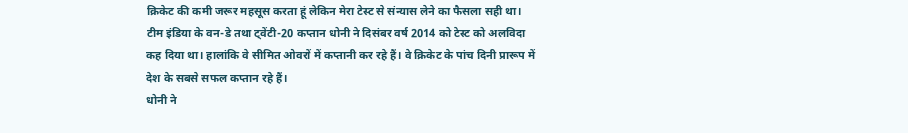क्रिकेट की कमी जरूर महसूस करता हूं लेकिन मेरा टेस्ट से संन्यास लेने का फैसला सही था।
टीम इंडिया के वन-डे तथा ट्वेंटी-20 कप्तान धोनी ने दिसंबर वर्ष 2014 को टेस्ट को अलविदा कह दिया था। हालांकि वे सीमित ओवरों में कप्तानी कर रहे हैं। वे क्रिकेट के पांच दिनी प्रारूप में देश के सबसे सफल कप्तान रहे हैं।
धोनी ने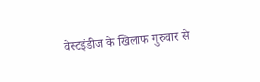वेस्टइंडीज के खिलाफ गुरुवार से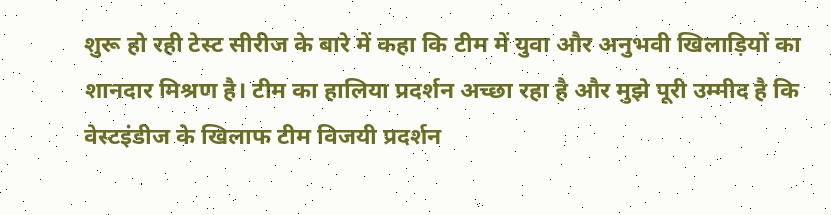शुरू हो रही टेस्ट सीरीज के बारे में कहा कि टीम में युवा और अनुभवी खिलाड़ियों का शानदार मिश्रण है। टीम का हालिया प्रदर्शन अच्छा रहा है और मुझे पूरी उम्मीद है कि वेस्टइंडीज के खिलाफ टीम विजयी प्रदर्शन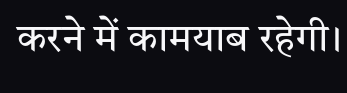करने में कामयाब रहेगी।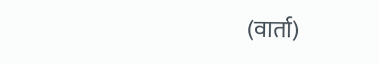(वार्ता)